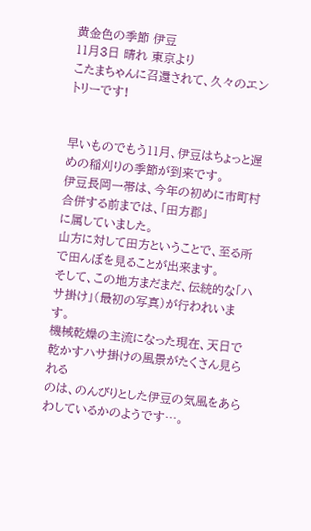黄金色の季節 伊豆
11月3日 晴れ 東京より
こたまちゃんに召還されて、久々のエントリーです!


早いものでもう11月、伊豆はちょっと遅めの稲刈りの季節が到来です。
伊豆長岡一帯は、今年の初めに市町村合併する前までは、「田方郡」
に属していました。
山方に対して田方ということで、至る所で田んぼを見ることが出来ます。
そして、この地方まだまだ、伝統的な「ハサ掛け」(最初の写真)が行われいます。
機械乾燥の主流になった現在、天日で乾かすハサ掛けの風景がたくさん見られる
のは、のんびりとした伊豆の気風をあらわしているかのようです…。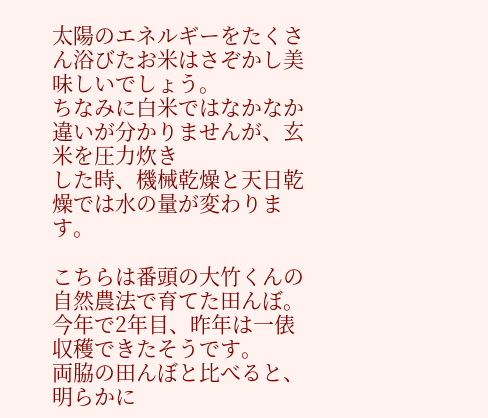太陽のエネルギーをたくさん浴びたお米はさぞかし美味しいでしょう。
ちなみに白米ではなかなか違いが分かりませんが、玄米を圧力炊き
した時、機械乾燥と天日乾燥では水の量が変わります。

こちらは番頭の大竹くんの自然農法で育てた田んぼ。
今年で2年目、昨年は一俵収穫できたそうです。
両脇の田んぼと比べると、明らかに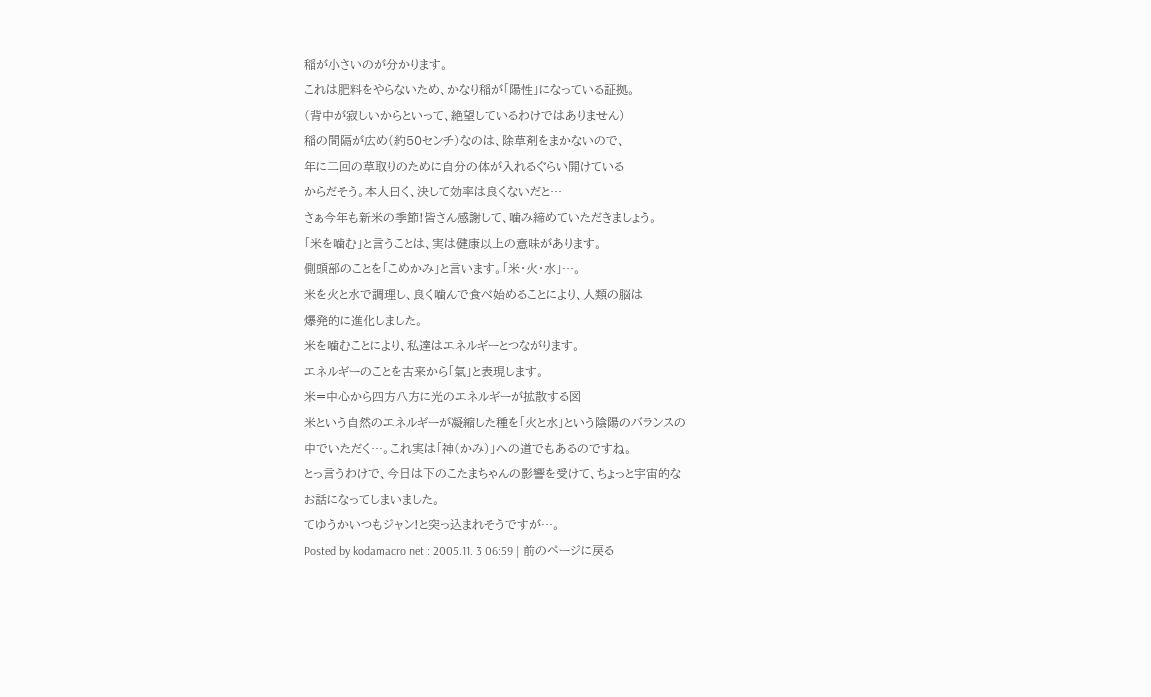稲が小さいのが分かります。
これは肥料をやらないため、かなり稲が「陽性」になっている証拠。
(背中が寂しいからといって、絶望しているわけではありません)
稲の間隔が広め(約50センチ)なのは、除草剤をまかないので、
年に二回の草取りのために自分の体が入れるぐらい開けている
からだそう。本人曰く、決して効率は良くないだと…
さぁ今年も新米の季節!皆さん感謝して、噛み締めていただきましょう。
「米を噛む」と言うことは、実は健康以上の意味があります。
側頭部のことを「こめかみ」と言います。「米・火・水」…。
米を火と水で調理し、良く噛んで食べ始めることにより、人類の脳は
爆発的に進化しました。
米を噛むことにより、私達はエネルギーとつながります。
エネルギーのことを古来から「氣」と表現します。
米=中心から四方八方に光のエネルギーが拡散する図
米という自然のエネルギーが凝縮した種を「火と水」という陰陽のバランスの
中でいただく…。これ実は「神(かみ)」への道でもあるのですね。
とっ言うわけで、今日は下のこたまちゃんの影響を受けて、ちょっと宇宙的な
お話になってしまいました。
てゆうかいつもジャン!と突っ込まれそうですが…。
Posted by kodamacro net : 2005.11. 3 06:59 | 前のページに戻る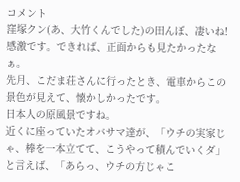コメント
窪塚クン(あ、大竹くんでした)の田んぼ、凄いね!
感激です。できれば、正面からも見たかったなぁ。
先月、こだま荘さんに行ったとき、電車からこの景色が見えて、懐かしかったです。
日本人の原風景ですね。
近くに座っていたオバサマ達が、「ウチの実家じゃ、棒を一本立てて、こうやって積んでいくダ」と言えば、「あらっ、ウチの方じゃこ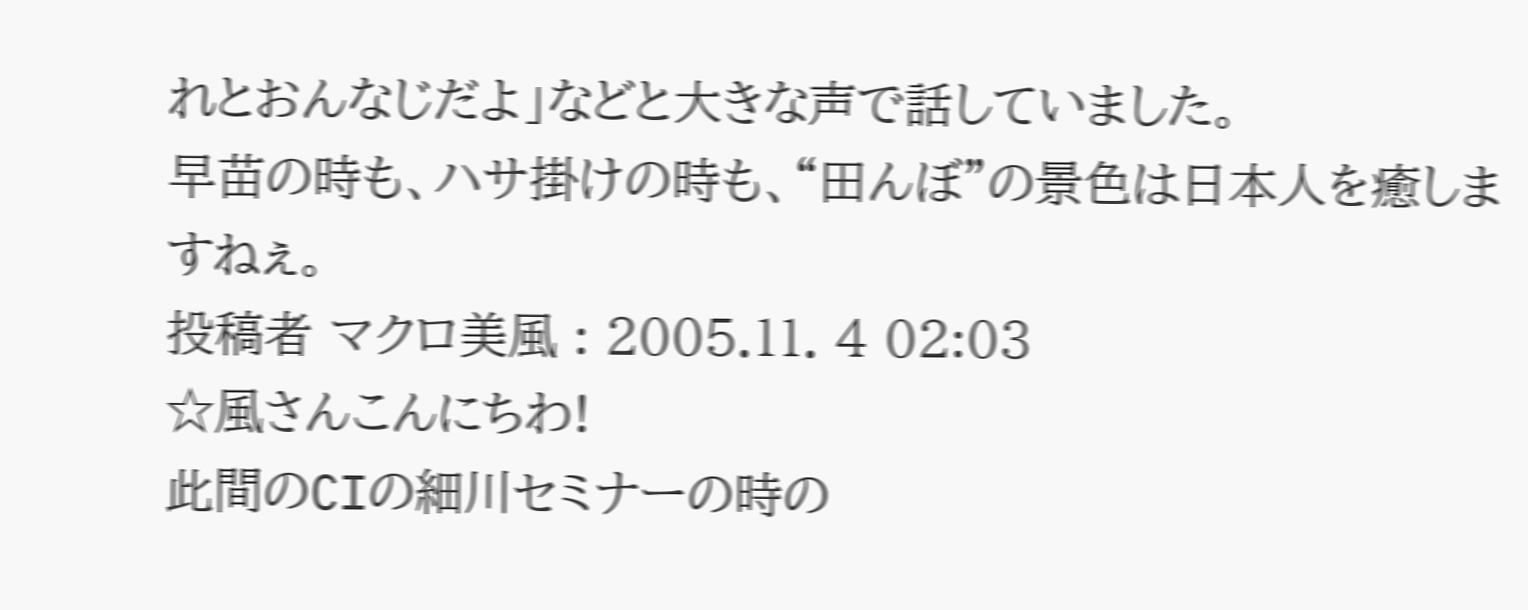れとおんなじだよ」などと大きな声で話していました。
早苗の時も、ハサ掛けの時も、“田んぼ”の景色は日本人を癒しますねぇ。
投稿者 マクロ美風 : 2005.11. 4 02:03
☆風さんこんにちわ!
此間のCIの細川セミナーの時の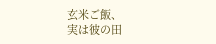玄米ご飯、
実は彼の田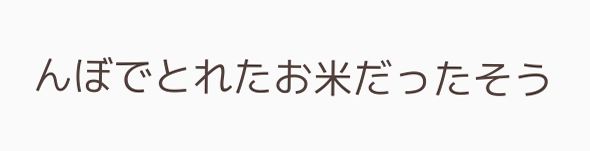んぼでとれたお米だったそう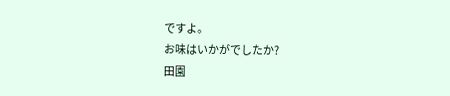ですよ。
お味はいかがでしたか?
田園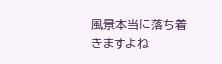風景本当に落ち着きますよね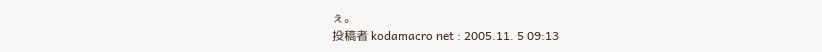ぇ。
投稿者 kodamacro net : 2005.11. 5 09:13